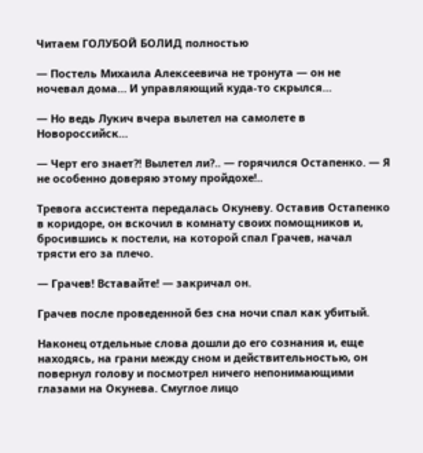Читаем ГОЛУБОЙ БОЛИД полностью

— Постель Михаила Алексеевича не тронута — он не ночевал дома… И управляющий куда-то скрылся…

— Но ведь Лукич вчера вылетел на самолете в Новороссийск…

— Черт его знает?! Вылетел ли?.. — горячился Остапенко. — Я не особенно доверяю этому пройдохе!..

Тревога ассистента передалась Окуневу. Оставив Остапенко в коридоре, он вскочил в комнату своих помощников и, бросившись к постели, на которой спал Грачев, начал трясти его за плечо.

— Грачев! Вставайте! — закричал он.

Грачев после проведенной без сна ночи спал как убитый.

Наконец отдельные слова дошли до его сознания и, еще находясь, на грани между сном и действительностью, он повернул голову и посмотрел ничего непонимающими глазами на Окунева. Смуглое лицо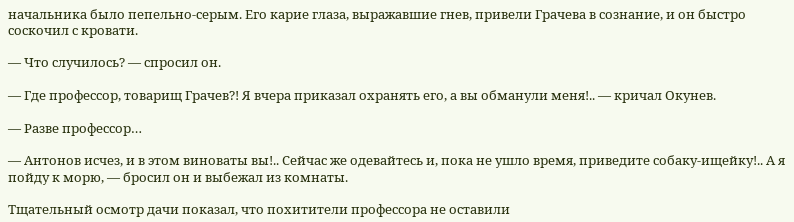начальника было пепельно-серым. Его карие глаза, выражавшие гнев, привели Грачева в сознание, и он быстро соскочил с кровати.

— Что случилось? — спросил он.

— Где профессор, товарищ Грачев?! Я вчера приказал охранять его, а вы обманули меня!.. — кричал Окунев.

— Разве профессор…

— Антонов исчез, и в этом виноваты вы!.. Сейчас же одевайтесь и, пока не ушло время, приведите собаку-ищейку!.. А я пойду к морю, — бросил он и выбежал из комнаты.

Тщательный осмотр дачи показал, что похитители профессора не оставили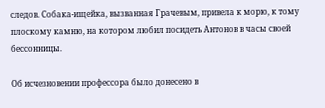следов. Собака-ищейка, вызванная Грачевым, привела к морю, к тому плоскому камню, на котором любил посидеть Антонов в часы своей бессонницы.

Об исчезновении профессора было донесено в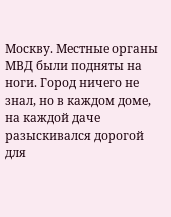Москву. Местные органы МВД были подняты на ноги. Город ничего не знал, но в каждом доме, на каждой даче разыскивался дорогой для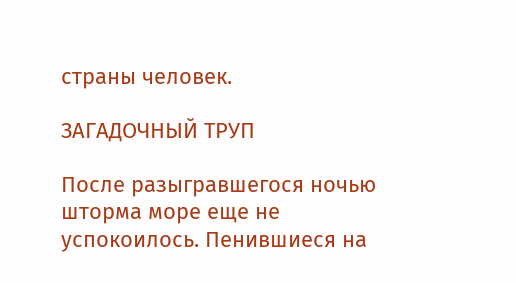страны человек.

ЗАГАДОЧНЫЙ ТРУП

После разыгравшегося ночью шторма море еще не успокоилось. Пенившиеся на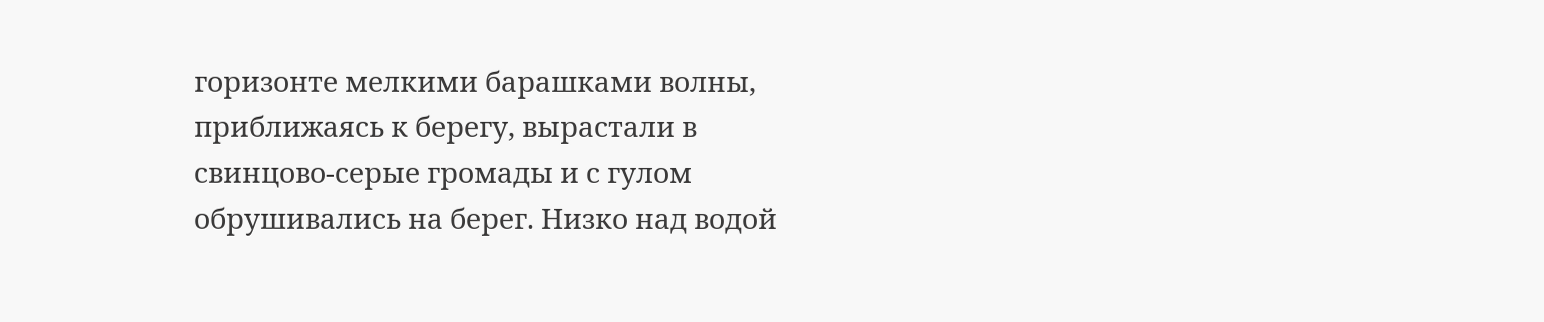горизонте мелкими барашками волны, приближаясь к берегу, вырастали в свинцово-серые громады и с гулом обрушивались на берег. Низко над водой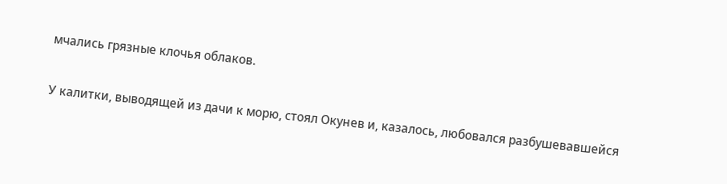мчались грязные клочья облаков.

У калитки, выводящей из дачи к морю, стоял Окунев и, казалось, любовался разбушевавшейся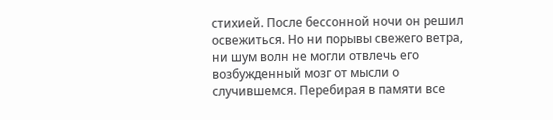стихией. После бессонной ночи он решил освежиться. Но ни порывы свежего ветра, ни шум волн не могли отвлечь его возбужденный мозг от мысли о случившемся. Перебирая в памяти все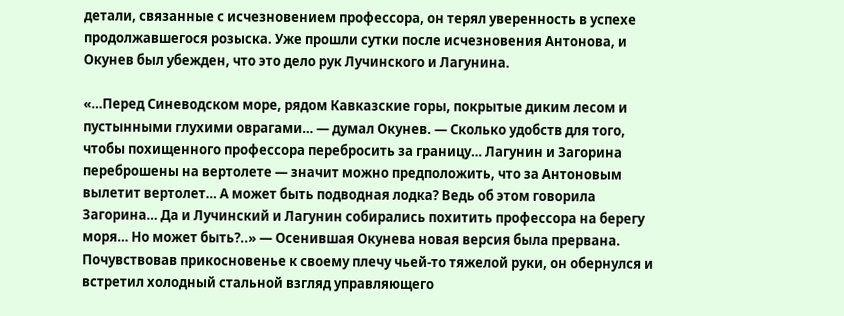детали, связанные с исчезновением профессора, он терял уверенность в успехе продолжавшегося розыска. Уже прошли сутки после исчезновения Антонова, и Окунев был убежден, что это дело рук Лучинского и Лагунина.

«…Перед Синеводском море, рядом Кавказские горы, покрытые диким лесом и пустынными глухими оврагами… — думал Окунев. — Сколько удобств для того, чтобы похищенного профессора перебросить за границу… Лагунин и Загорина переброшены на вертолете — значит можно предположить, что за Антоновым вылетит вертолет… А может быть подводная лодка? Ведь об этом говорила Загорина… Да и Лучинский и Лагунин собирались похитить профессора на берегу моря… Но может быть?..» — Осенившая Окунева новая версия была прервана. Почувствовав прикосновенье к своему плечу чьей-то тяжелой руки, он обернулся и встретил холодный стальной взгляд управляющего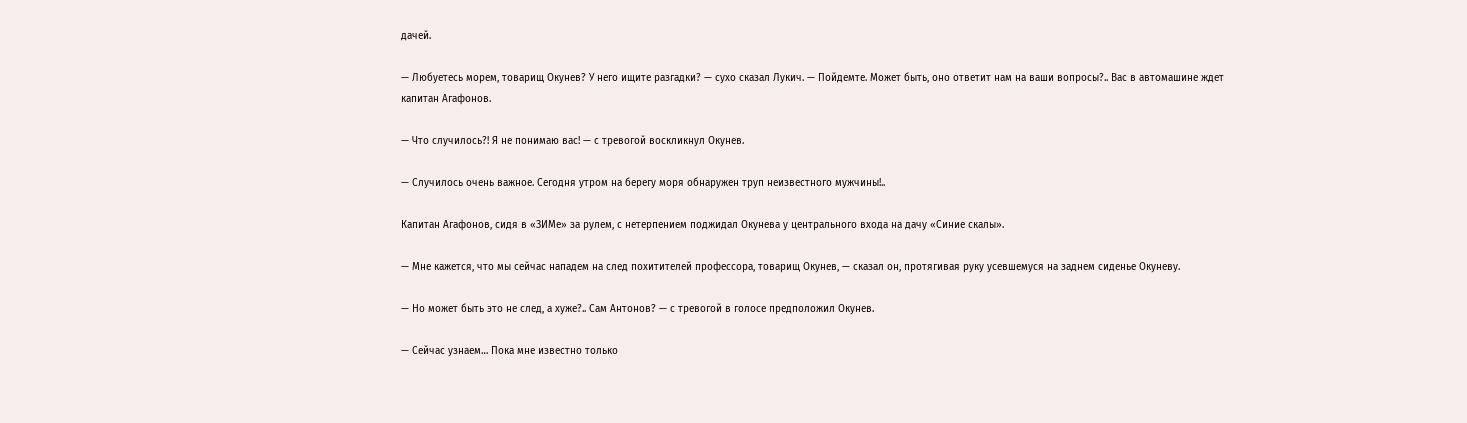дачей.

— Любуетесь морем, товарищ Окунев? У него ищите разгадки? — сухо сказал Лукич. — Пойдемте. Может быть, оно ответит нам на ваши вопросы?.. Вас в автомашине ждет капитан Агафонов.

— Что случилось?! Я не понимаю вас! — с тревогой воскликнул Окунев.

— Случилось очень важное. Сегодня утром на берегу моря обнаружен труп неизвестного мужчины!..

Капитан Агафонов, сидя в «ЗИМе» за рулем, с нетерпением поджидал Окунева у центрального входа на дачу «Синие скалы».

— Мне кажется, что мы сейчас нападем на след похитителей профессора, товарищ Окунев, — сказал он, протягивая руку усевшемуся на заднем сиденье Окуневу.

— Но может быть это не след, а хуже?.. Сам Антонов? — с тревогой в голосе предположил Окунев.

— Сейчас узнаем… Пока мне известно только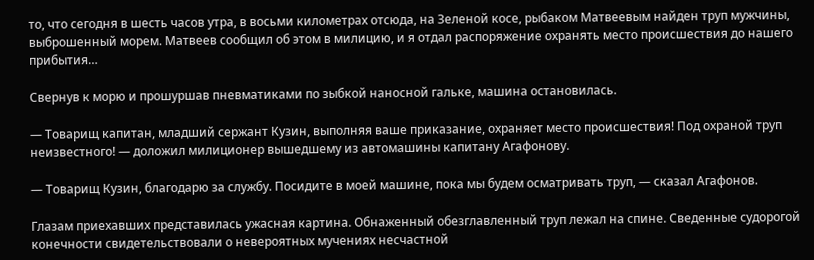то, что сегодня в шесть часов утра, в восьми километрах отсюда, на Зеленой косе, рыбаком Матвеевым найден труп мужчины, выброшенный морем. Матвеев сообщил об этом в милицию, и я отдал распоряжение охранять место происшествия до нашего прибытия…

Свернув к морю и прошуршав пневматиками по зыбкой наносной гальке, машина остановилась.

— Товарищ капитан, младший сержант Кузин, выполняя ваше приказание, охраняет место происшествия! Под охраной труп неизвестного! — доложил милиционер вышедшему из автомашины капитану Агафонову.

— Товарищ Кузин, благодарю за службу. Посидите в моей машине, пока мы будем осматривать труп, — сказал Агафонов.

Глазам приехавших представилась ужасная картина. Обнаженный обезглавленный труп лежал на спине. Сведенные судорогой конечности свидетельствовали о невероятных мучениях несчастной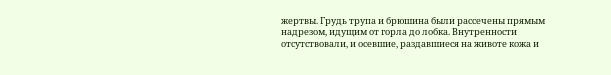жертвы. Грудь трупа и брюшина были рассечены прямым надрезом, идущим от горла до лобка. Внутренности отсутствовали, и осевшие, раздавшиеся на животе кожа и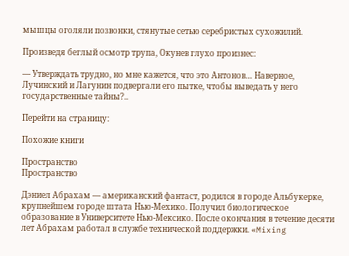мышцы оголяли позвонки, стянутые сетью серебристых сухожилий.

Произведя беглый осмотр трупа, Окунев глухо произнес:

— Утверждать трудно, но мне кажется, что это Антонов… Наверное, Лучинский и Лагунин подвергали его пытке, чтобы выведать у него государственные тайны?..

Перейти на страницу:

Похожие книги

Пространство
Пространство

Дэниел Абрахам — американский фантаст, родился в городе Альбукерке, крупнейшем городе штата Нью-Мехико. Получил биологическое образование в Университете Нью-Мексико. После окончания в течение десяти лет Абрахам работал в службе технической поддержки. «Mixing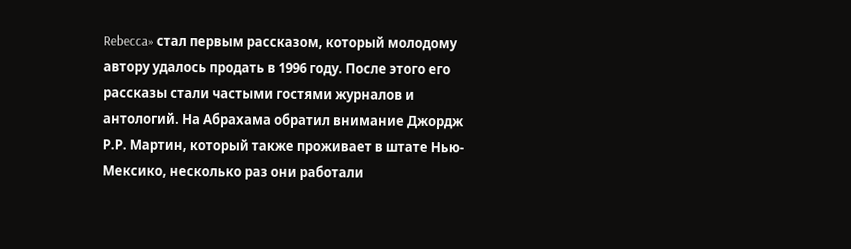Rebecca» стал первым рассказом, который молодому автору удалось продать в 1996 году. После этого его рассказы стали частыми гостями журналов и антологий. На Абрахама обратил внимание Джордж Р.Р. Мартин, который также проживает в штате Нью-Мексико, несколько раз они работали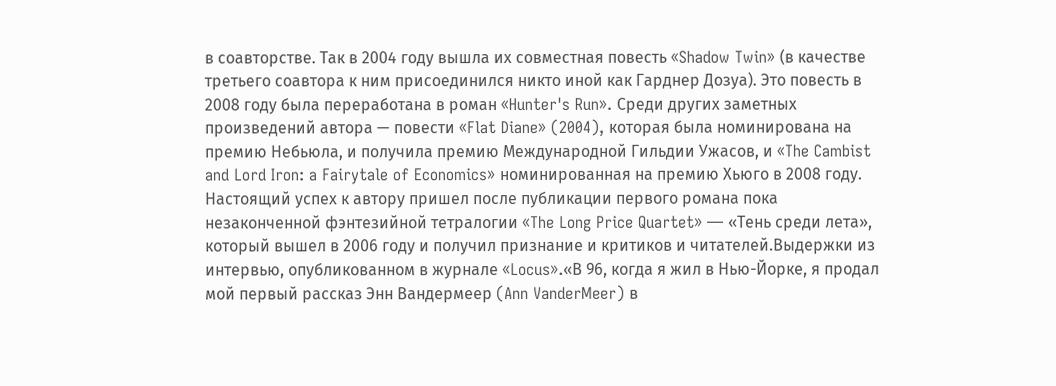в соавторстве. Так в 2004 году вышла их совместная повесть «Shadow Twin» (в качестве третьего соавтора к ним присоединился никто иной как Гарднер Дозуа). Это повесть в 2008 году была переработана в роман «Hunter's Run». Среди других заметных произведений автора — повести «Flat Diane» (2004), которая была номинирована на премию Небьюла, и получила премию Международной Гильдии Ужасов, и «The Cambist and Lord Iron: a Fairytale of Economics» номинированная на премию Хьюго в 2008 году. Настоящий успех к автору пришел после публикации первого романа пока незаконченной фэнтезийной тетралогии «The Long Price Quartet» — «Тень среди лета», который вышел в 2006 году и получил признание и критиков и читателей.Выдержки из интервью, опубликованном в журнале «Locus».«В 96, когда я жил в Нью-Йорке, я продал мой первый рассказ Энн Вандермеер (Ann VanderMeer) в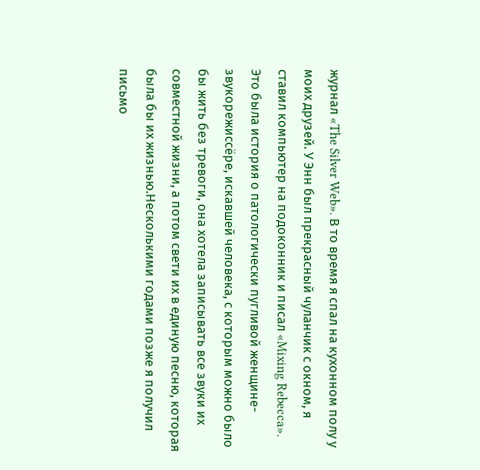журнал «The Silver Web». В то время я спал на кухонном полу у моих друзей. У Энн был прекрасный чуланчик с окном, я ставил компьютер на подоконник и писал «Mixing Rebecca». Это была история о патологически пугливой женщине-звукорежиссёре, искавшей человека, с которым можно было бы жить без тревоги, она хотела записывать все звуки их совместной жизни, а потом свети их в единую песню, которая была бы их жизнью.Несколькими годами позже я получил письмо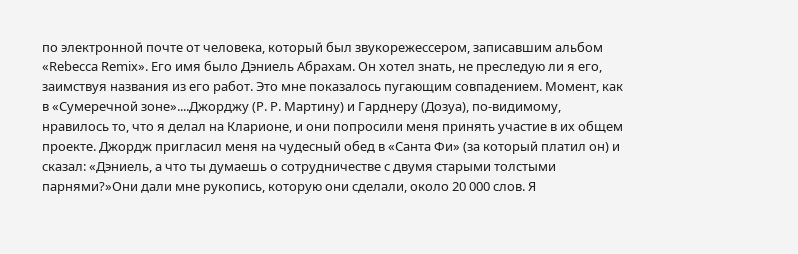по электронной почте от человека, который был звукорежессером, записавшим альбом «Rebecca Remix». Его имя было Дэниель Абрахам. Он хотел знать, не преследую ли я его, заимствуя названия из его работ. Это мне показалось пугающим совпадением. Момент, как в «Сумеречной зоне»....Джорджу (Р. Р. Мартину) и Гарднеру (Дозуа), по-видимому, нравилось то, что я делал на Кларионе, и они попросили меня принять участие в их общем проекте. Джордж пригласил меня на чудесный обед в «Санта Фи» (за который платил он) и сказал: «Дэниель, а что ты думаешь о сотрудничестве с двумя старыми толстыми парнями?»Они дали мне рукопись, которую они сделали, около 20 000 слов. Я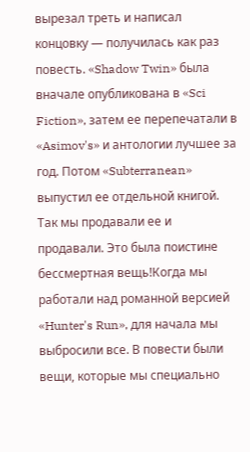вырезал треть и написал концовку — получилась как раз повесть. «Shadow Twin» была вначале опубликована в «Sci Fiction», затем ее перепечатали в «Asimov's» и антологии лучшее за год. Потом «Subterranean» выпустил ее отдельной книгой. Так мы продавали ее и продавали. Это была поистине бессмертная вещь!Когда мы работали над романной версией «Hunter's Run», для начала мы выбросили все. В повести были вещи, которые мы специально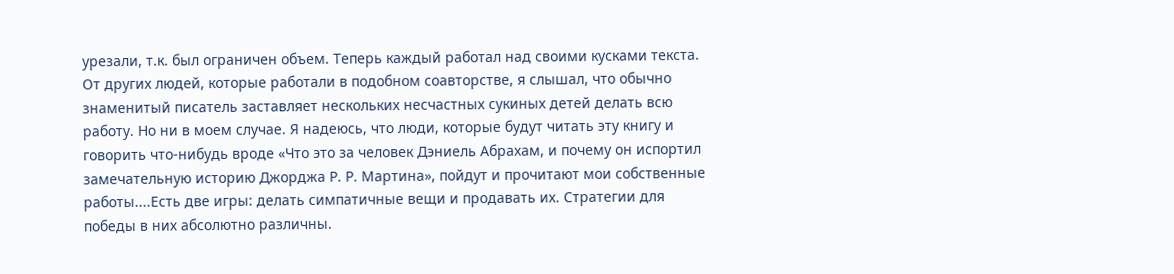урезали, т.к. был ограничен объем. Теперь каждый работал над своими кусками текста. От других людей, которые работали в подобном соавторстве, я слышал, что обычно знаменитый писатель заставляет нескольких несчастных сукиных детей делать всю работу. Но ни в моем случае. Я надеюсь, что люди, которые будут читать эту книгу и говорить что-нибудь вроде «Что это за человек Дэниель Абрахам, и почему он испортил замечательную историю Джорджа Р. Р. Мартина», пойдут и прочитают мои собственные работы....Есть две игры: делать симпатичные вещи и продавать их. Стратегии для победы в них абсолютно различны.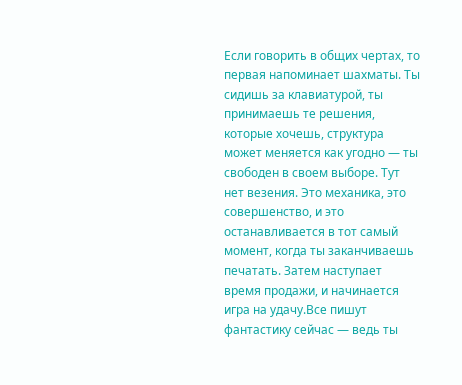Если говорить в общих чертах, то первая напоминает шахматы. Ты сидишь за клавиатурой, ты принимаешь те решения, которые хочешь, структура может меняется как угодно — ты свободен в своем выборе. Тут нет везения. Это механика, это совершенство, и это останавливается в тот самый момент, когда ты заканчиваешь печатать. Затем наступает время продажи, и начинается игра на удачу.Все пишут фантастику сейчас — ведь ты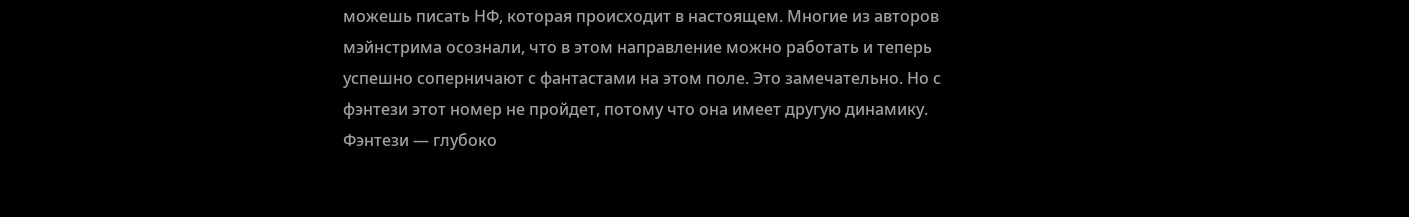можешь писать НФ, которая происходит в настоящем. Многие из авторов мэйнстрима осознали, что в этом направление можно работать и теперь успешно соперничают с фантастами на этом поле. Это замечательно. Но с фэнтези этот номер не пройдет, потому что она имеет другую динамику. Фэнтези — глубоко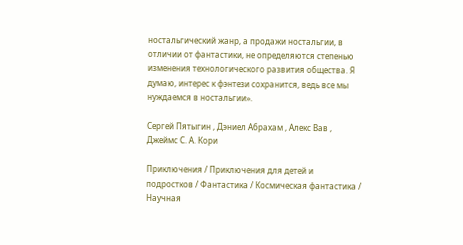ностальгический жанр, а продажи ностальгии, в отличии от фантастики, не определяются степенью изменения технологического развития общества. Я думаю, интерес к фэнтези сохранится, ведь все мы нуждаемся в ностальгии».

Сергей Пятыгин , Дэниел Абрахам , Алекс Вав , Джеймс С. А. Кори

Приключения / Приключения для детей и подростков / Фантастика / Космическая фантастика / Научная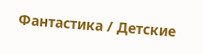Фантастика / Детские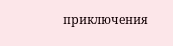приключения